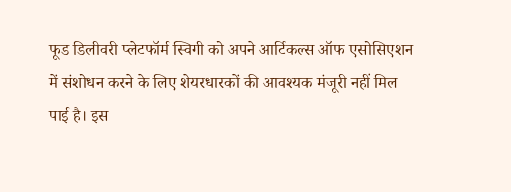फूड डिलीवरी प्लेटफॉर्म स्विगी को अपने आर्टिकल्स ऑफ एसोसिएशन में संशोधन करने के लिए शेयरधारकों की आवश्यक मंजूरी नहीं मिल पाई है। इस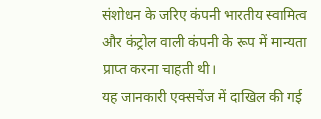संशोधन के जरिए कंपनी भारतीय स्वामित्व और कंट्रोल वाली कंपनी के रूप में मान्यता प्राप्त करना चाहती थी।
यह जानकारी एक्सचेंज में दाखिल की गई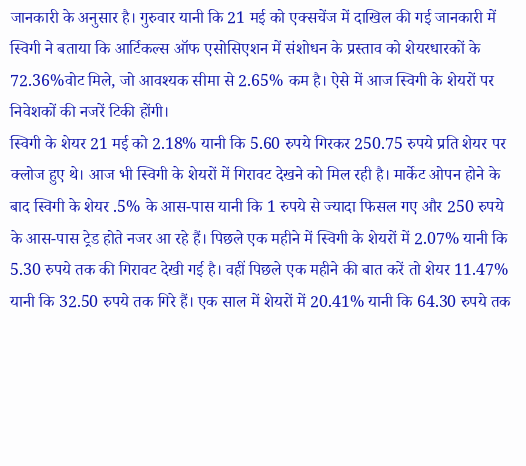जानकारी के अनुसार है। गुरुवार यानी कि 21 मई को एक्सचेंज में दाखिल की गई जानकारी में स्विगी ने बताया कि आर्टिकल्स ऑफ एसोसिएशन में संशोधन के प्रस्ताव को शेयरधारकों के 72.36%वोट मिले, जो आवश्यक सीमा से 2.65% कम है। ऐसे में आज स्विगी के शेयरों पर निवेशकों की नजरें टिकी होंगी।
स्विगी के शेयर 21 मई को 2.18% यानी कि 5.60 रुपये गिरकर 250.75 रुपये प्रति शेयर पर क्लोज हुए थे। आज भी स्विगी के शेयरों में गिरावट देखने को मिल रही है। मार्केट ओपन होने के बाद स्विगी के शेयर .5% के आस-पास यानी कि 1 रुपये से ज्यादा फिसल गए और 250 रुपये के आस-पास ट्रेड होते नजर आ रहे हैं। पिछले एक महीने में स्विगी के शेयरों में 2.07% यानी कि 5.30 रुपये तक की गिरावट देखी गई है। वहीं पिछले एक महीने की बात करें तो शेयर 11.47% यानी कि 32.50 रुपये तक गिरे हैं। एक साल में शेयरों में 20.41% यानी कि 64.30 रुपये तक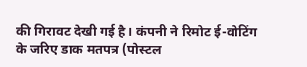की गिरावट देखी गई है। कंपनी ने रिमोट ई-वोटिंग के जरिए डाक मतपत्र (पोस्टल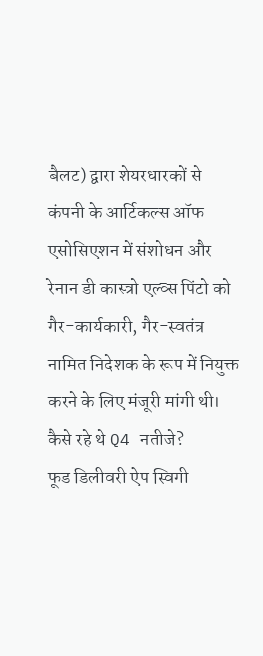बैलट) द्वारा शेयरधारकों से कंपनी के आर्टिकल्स ऑफ एसोसिएशन में संशोधन और रेनान डी कास्त्रो एल्व्स पिंटो को गैर-कार्यकारी, गैर-स्वतंत्र नामित निदेशक के रूप में नियुक्त करने के लिए मंजूरी मांगी थी।
कैसे रहे थे Q4 नतीजे?
फूड डिलीवरी ऐप स्विगी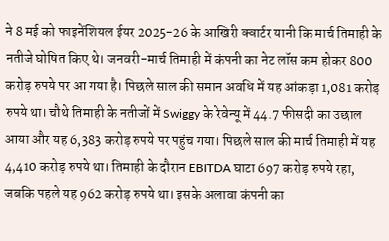ने 8 मई को फाइनेंशियल ईयर 2025-26 के आखिरी क्वार्टर यानी कि मार्च तिमाही के नतीजे घोषित किए थे। जनवरी-मार्च तिमाही में कंपनी का नेट लॉस कम होकर 800 करोड़ रुपये पर आ गया है। पिछले साल की समान अवधि में यह आंकड़ा 1,081 करोड़ रुपये था। चौथे तिमाही के नतीजों में Swiggy के रेवेन्यू में 44.7 फीसदी का उछाल आया और यह 6,383 करोड़ रुपये पर पहुंच गया। पिछले साल की मार्च तिमाही में यह 4,410 करोड़ रुपये था। तिमाही के दौरान EBITDA घाटा 697 करोड़ रुपये रहा, जबकि पहले यह 962 करोड़ रुपये था। इसके अलावा कंपनी का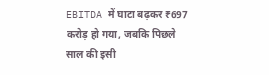EBITDA में घाटा बढ़कर ₹697 करोड़ हो गया, जबकि पिछले साल की इसी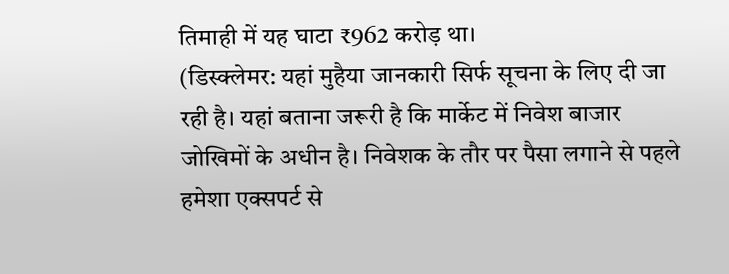तिमाही में यह घाटा ₹962 करोड़ था।
(डिस्क्लेमर: यहां मुहैया जानकारी सिर्फ सूचना के लिए दी जा रही है। यहां बताना जरूरी है कि मार्केट में निवेश बाजार जोखिमों के अधीन है। निवेशक के तौर पर पैसा लगाने से पहले हमेशा एक्सपर्ट से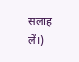सलाह लें।)